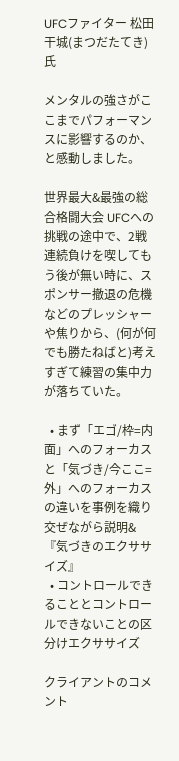UFCファイター 松田干城(まつだたてき)氏

メンタルの強さがここまでパフォーマンスに影響するのか、と感動しました。

世界最大&最強の総合格闘大会 UFCへの挑戦の途中で、2戦連続負けを喫してもう後が無い時に、スポンサー撤退の危機などのプレッシャーや焦りから、(何が何でも勝たねばと)考えすぎて練習の集中力が落ちていた。

  • まず「エゴ/枠=内面」へのフォーカスと「気づき/今ここ=外」へのフォーカスの違いを事例を織り交ぜながら説明&『気づきのエクササイズ』
  • コントロールできることとコントロールできないことの区分けエクササイズ

クライアントのコメント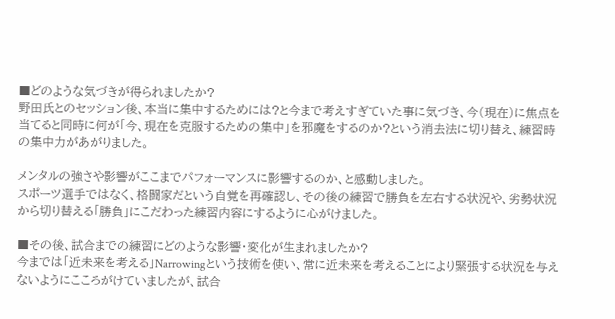■どのような気づきが得られましたか?
野田氏とのセッション後、本当に集中するためには?と今まで考えすぎていた事に気づき、今(現在)に焦点を当てると同時に何が「今、現在を克服するための集中」を邪魔をするのか?という消去法に切り替え、練習時の集中力があがりました。

メンタルの強さや影響がここまでパフォーマンスに影響するのか、と感動しました。
スポーツ選手ではなく、格闘家だという自覚を再確認し、その後の練習で勝負を左右する状況や、劣勢状況から切り替える「勝負」にこだわった練習内容にするように心がけました。

■その後、試合までの練習にどのような影響・変化が生まれましたか?
今までは「近未来を考える」Narrowingという技術を使い、常に近未来を考えることにより緊張する状況を与えないようにこころがけていましたが、試合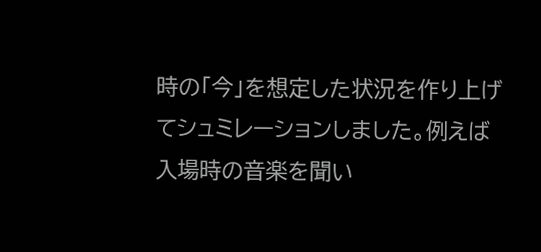時の「今」を想定した状況を作り上げてシュミレーションしました。例えば入場時の音楽を聞い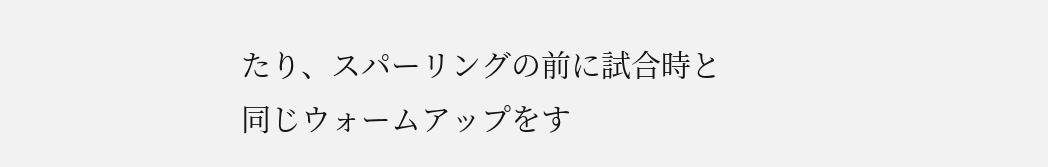たり、スパーリングの前に試合時と同じウォームアップをす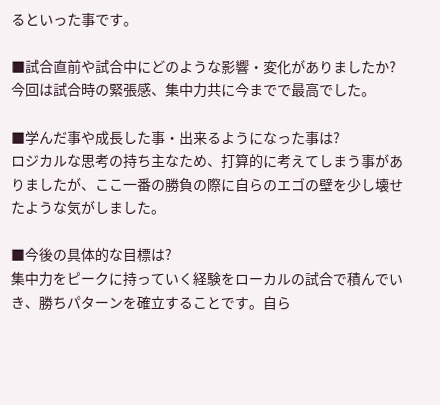るといった事です。

■試合直前や試合中にどのような影響・変化がありましたか?
今回は試合時の緊張感、集中力共に今までで最高でした。

■学んだ事や成長した事・出来るようになった事は?
ロジカルな思考の持ち主なため、打算的に考えてしまう事がありましたが、ここ一番の勝負の際に自らのエゴの壁を少し壊せたような気がしました。

■今後の具体的な目標は?
集中力をピークに持っていく経験をローカルの試合で積んでいき、勝ちパターンを確立することです。自ら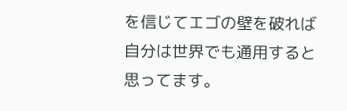を信じてエゴの壁を破れば自分は世界でも通用すると思ってます。